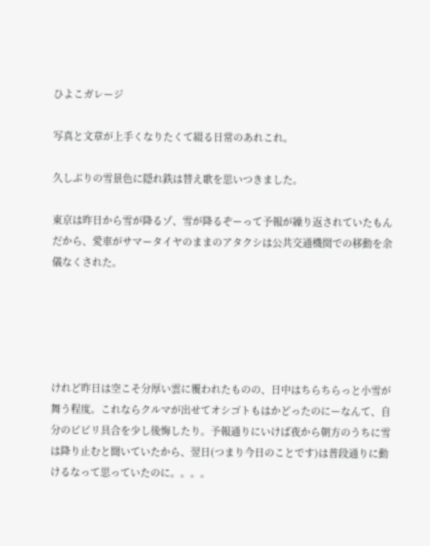ひよこガレージ

写真と文章が上手くなりたくて綴る日常のあれこれ。

久しぶりの雪景色に隠れ鉄は替え歌を思いつきました。

東京は昨日から雪が降るゾ、雪が降るぞーって予報が繰り返されていたもんだから、愛車がサマータイヤのままのアタクシは公共交通機関での移動を余儀なくされた。





けれど昨日は空こそ分厚い雲に覆われたものの、日中はちらちらっと小雪が舞う程度。これならクルマが出せてオシゴトもはかどったのにーなんて、自分のビビリ具合を少し後悔したり。予報通りにいけば夜から朝方のうちに雪は降り止むと聞いていたから、翌日(つまり今日のことです)は普段通りに動けるなって思っていたのに。。。。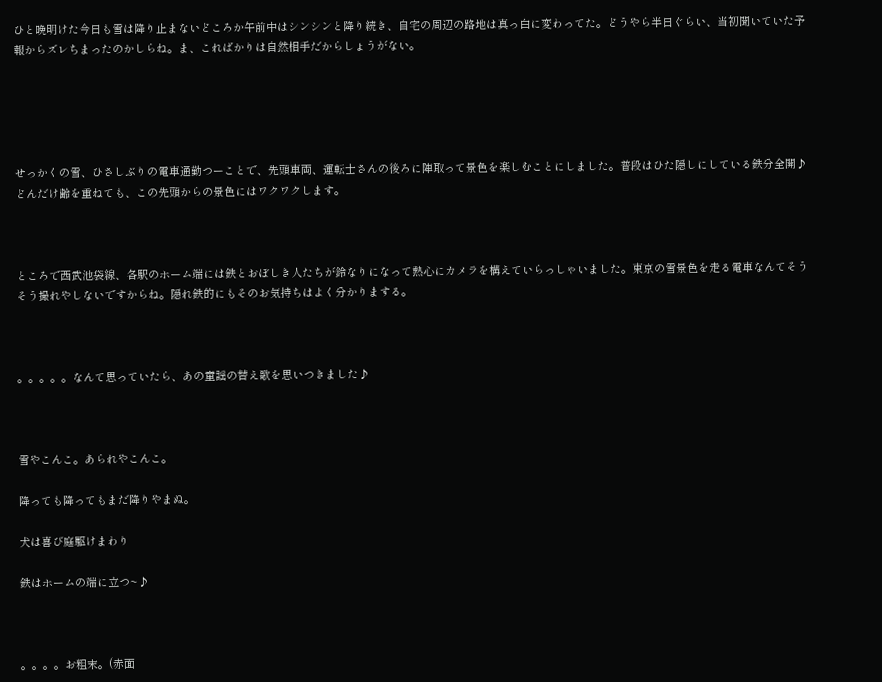ひと晩明けた今日も雪は降り止まないどころか午前中はシンシンと降り続き、自宅の周辺の路地は真っ白に変わってた。どうやら半日ぐらい、当初聞いていた予報からズレちまったのかしらね。ま、こればかりは自然相手だからしょうがない。





せっかくの雪、ひさしぶりの電車通勤つーことで、先頭車両、運転士さんの後ろに陣取って景色を楽しむことにしました。普段はひた隠しにしている鉄分全開♪  どんだけ齢を重ねても、この先頭からの景色にはワクワクします。



ところで西武池袋線、各駅のホーム端には鉄とおぼしき人たちが鈴なりになって熱心にカメラを構えていらっしゃいました。東京の雪景色を走る電車なんてそうそう撮れやしないですからね。隠れ鉄的にもそのお気持ちはよく分かりまする。



。。。。。なんて思っていたら、あの童謡の替え歌を思いつきました♪



雪やこんこ。あられやこんこ。

降っても降ってもまだ降りやまぬ。

犬は喜び庭駆けまわり

鉄はホームの端に立つ~♪



。。。。お粗末。(赤面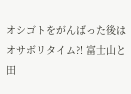オシゴトをがんばった後はオサボリタイム?! 富士山と田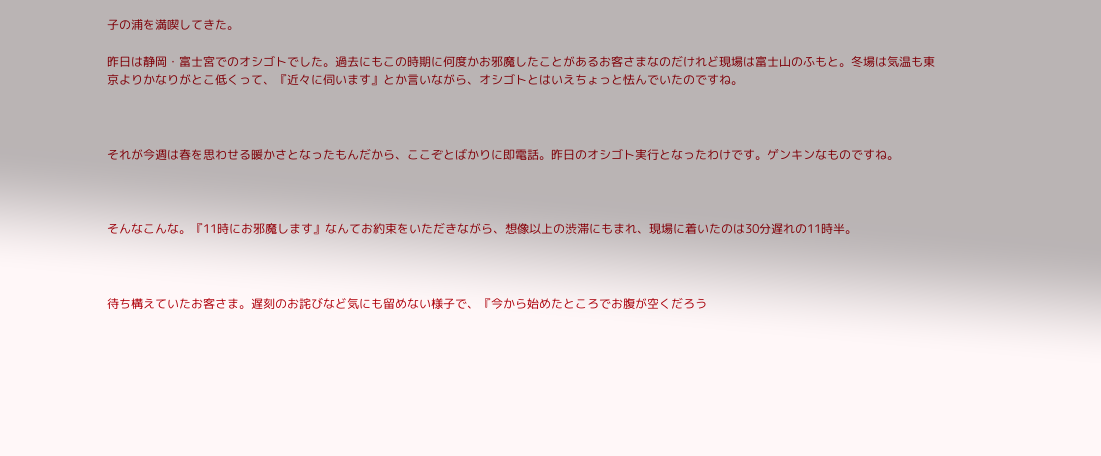子の浦を満喫してきた。

昨日は静岡・富士宮でのオシゴトでした。過去にもこの時期に何度かお邪魔したことがあるお客さまなのだけれど現場は富士山のふもと。冬場は気温も東京よりかなりがとこ低くって、『近々に伺います』とか言いながら、オシゴトとはいえちょっと怯んでいたのですね。



それが今週は春を思わせる暖かさとなったもんだから、ここぞとばかりに即電話。昨日のオシゴト実行となったわけです。ゲンキンなものですね。



そんなこんな。『11時にお邪魔します』なんてお約束をいただきながら、想像以上の渋滞にもまれ、現場に着いたのは30分遅れの11時半。



待ち構えていたお客さま。遅刻のお詫びなど気にも留めない様子で、『今から始めたところでお腹が空くだろう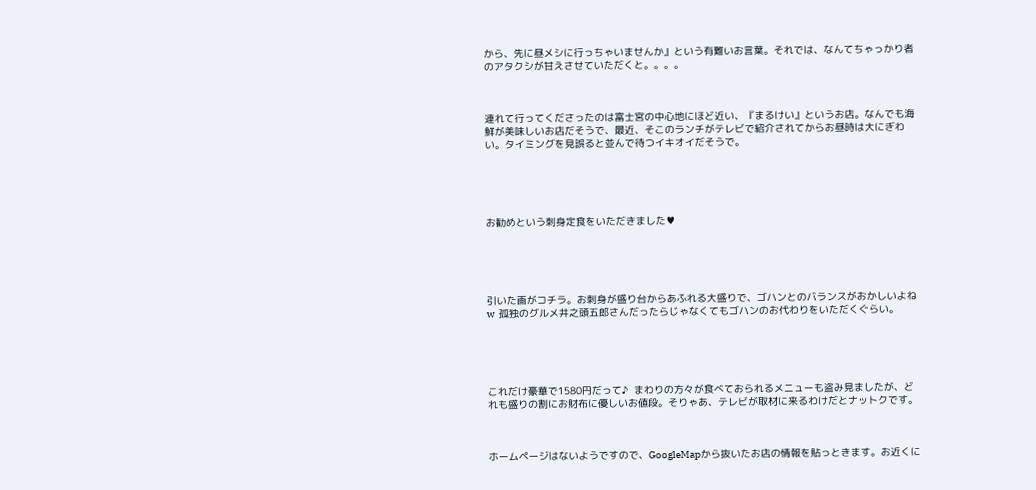から、先に昼メシに行っちゃいませんか』という有難いお言葉。それでは、なんてちゃっかり者のアタクシが甘えさせていただくと。。。。



連れて行ってくださったのは富士宮の中心地にほど近い、『まるけい』というお店。なんでも海鮮が美味しいお店だそうで、最近、そこのランチがテレビで紹介されてからお昼時は大にぎわい。タイミングを見誤ると並んで待つイキオイだそうで。





お勧めという刺身定食をいただきました♥





引いた画がコチラ。お刺身が盛り台からあふれる大盛りで、ゴハンとのバランスがおかしいよねw  孤独のグルメ井之頭五郎さんだったらじゃなくてもゴハンのお代わりをいただくぐらい。





これだけ豪華で1580円だって♪  まわりの方々が食べておられるメニューも盗み見ましたが、どれも盛りの割にお財布に優しいお値段。そりゃあ、テレビが取材に来るわけだとナットクです。



ホームページはないようですので、GoogleMapから抜いたお店の情報を貼っときます。お近くに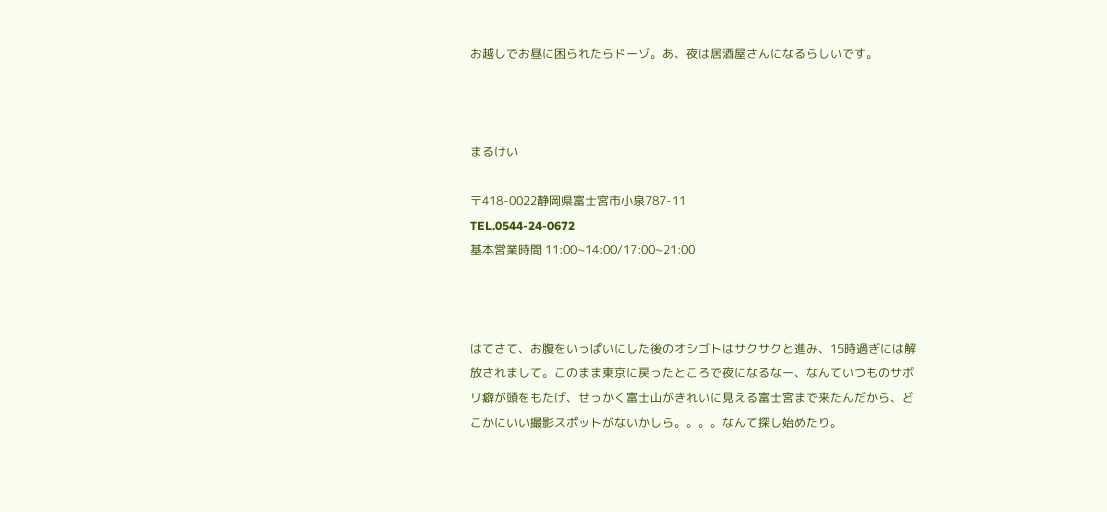お越しでお昼に困られたらドーゾ。あ、夜は居酒屋さんになるらしいです。



まるけい

〒418-0022静岡県富士宮市小泉787-11
TEL.0544-24-0672
基本営業時間 11:00~14:00/17:00~21:00



はてさて、お腹をいっぱいにした後のオシゴトはサクサクと進み、15時過ぎには解放されまして。このまま東京に戻ったところで夜になるなー、なんていつものサボリ癖が頭をもたげ、せっかく富士山がきれいに見える富士宮まで来たんだから、どこかにいい撮影スポットがないかしら。。。。なんて探し始めたり。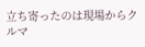立ち寄ったのは現場からクルマ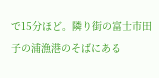で15分ほど。隣り街の富士市田子の浦漁港のそばにある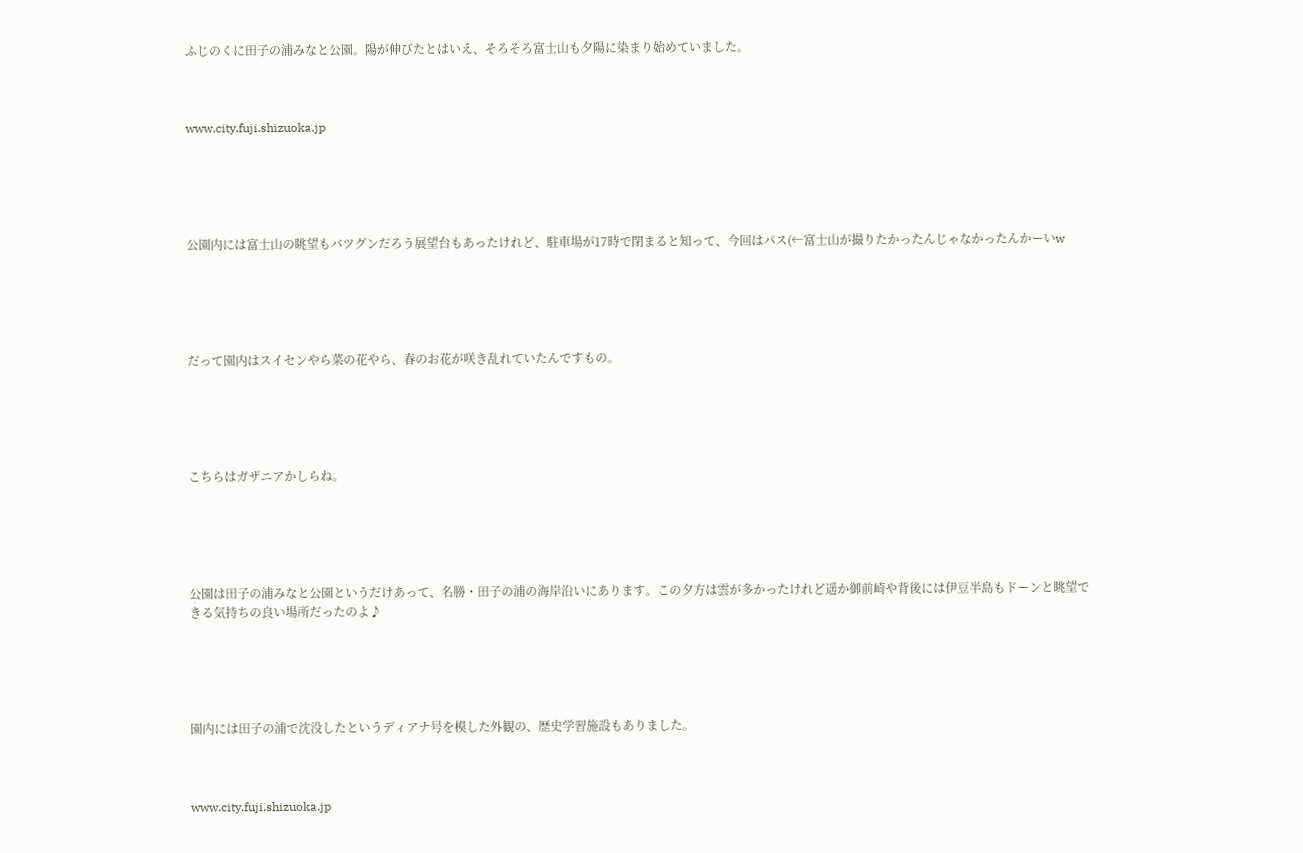ふじのくに田子の浦みなと公園。陽が伸びたとはいえ、そろそろ富士山も夕陽に染まり始めていました。



www.city.fuji.shizuoka.jp





公園内には富士山の眺望もバツグンだろう展望台もあったけれど、駐車場が17時で閉まると知って、今回はパス(←富士山が撮りたかったんじゃなかったんかーいw





だって園内はスイセンやら菜の花やら、春のお花が咲き乱れていたんですもの。





こちらはガザニアかしらね。





公園は田子の浦みなと公園というだけあって、名勝・田子の浦の海岸沿いにあります。この夕方は雲が多かったけれど遥か御前崎や背後には伊豆半島もドーンと眺望できる気持ちの良い場所だったのよ♪





園内には田子の浦で沈没したというディアナ号を模した外観の、歴史学習施設もありました。



www.city.fuji.shizuoka.jp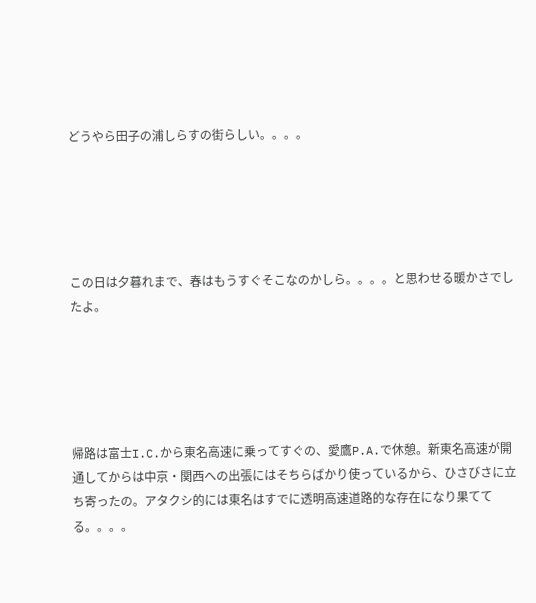どうやら田子の浦しらすの街らしい。。。。





この日は夕暮れまで、春はもうすぐそこなのかしら。。。。と思わせる暖かさでしたよ。





帰路は富士I.C.から東名高速に乗ってすぐの、愛鷹P.A.で休憩。新東名高速が開通してからは中京・関西への出張にはそちらばかり使っているから、ひさびさに立ち寄ったの。アタクシ的には東名はすでに透明高速道路的な存在になり果ててる。。。。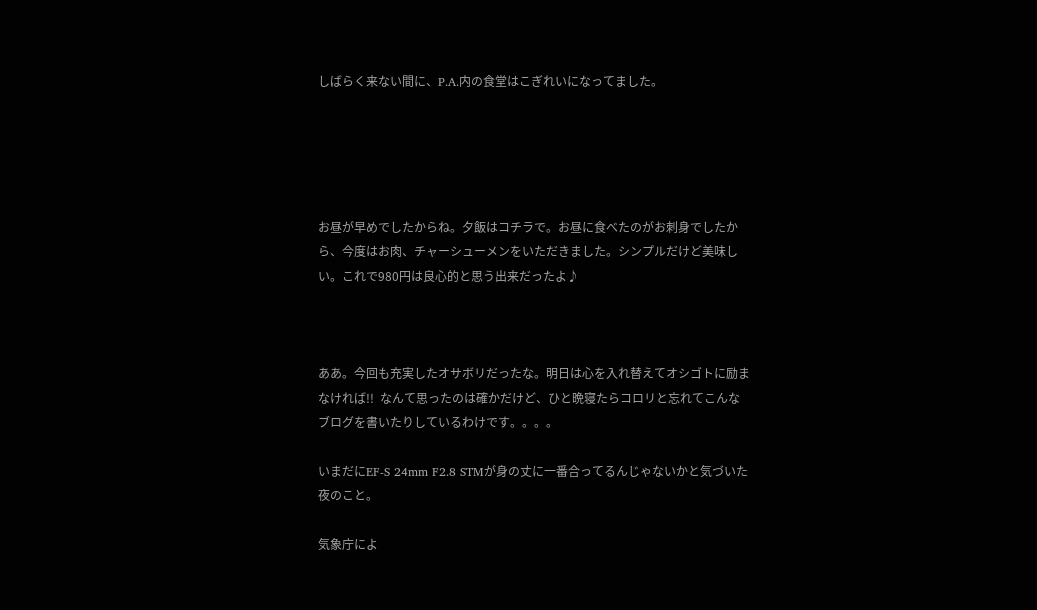しばらく来ない間に、P.A.内の食堂はこぎれいになってました。





お昼が早めでしたからね。夕飯はコチラで。お昼に食べたのがお刺身でしたから、今度はお肉、チャーシューメンをいただきました。シンプルだけど美味しい。これで980円は良心的と思う出来だったよ♪



ああ。今回も充実したオサボリだったな。明日は心を入れ替えてオシゴトに励まなければ!!  なんて思ったのは確かだけど、ひと晩寝たらコロリと忘れてこんなブログを書いたりしているわけです。。。。

いまだにEF-S 24mm F2.8 STMが身の丈に一番合ってるんじゃないかと気づいた夜のこと。

気象庁によ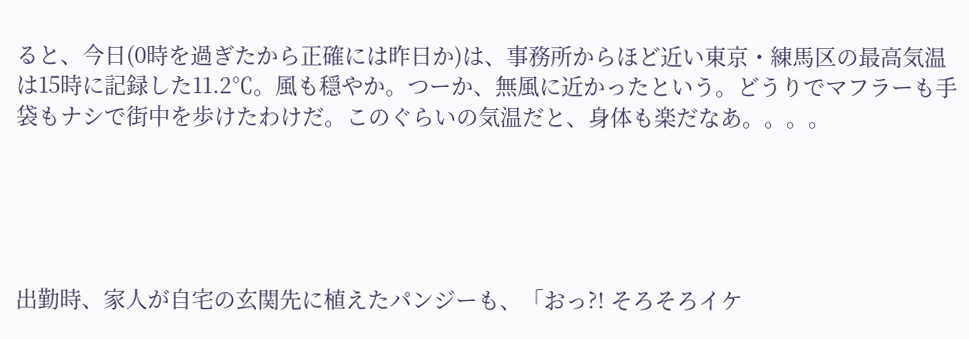ると、今日(0時を過ぎたから正確には昨日か)は、事務所からほど近い東京・練馬区の最高気温は15時に記録した11.2℃。風も穏やか。つーか、無風に近かったという。どうりでマフラーも手袋もナシで街中を歩けたわけだ。このぐらいの気温だと、身体も楽だなあ。。。。





出勤時、家人が自宅の玄関先に植えたパンジーも、「おっ?! そろそろイケ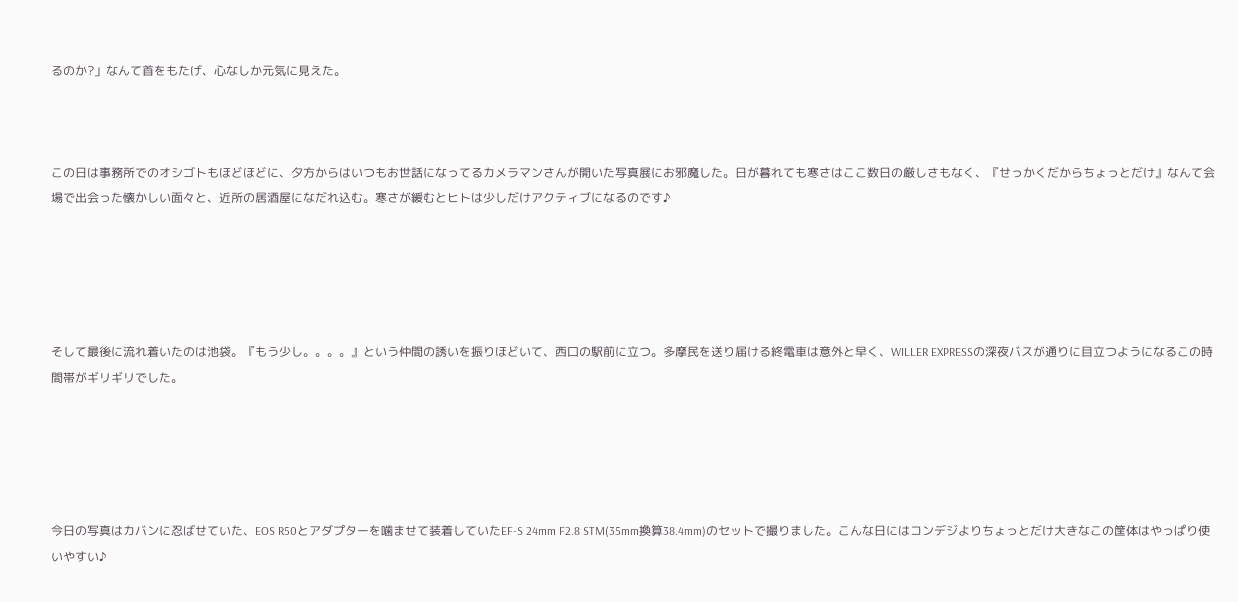るのか?」なんて首をもたげ、心なしか元気に見えた。



この日は事務所でのオシゴトもほどほどに、夕方からはいつもお世話になってるカメラマンさんが開いた写真展にお邪魔した。日が暮れても寒さはここ数日の厳しさもなく、『せっかくだからちょっとだけ』なんて会場で出会った懐かしい面々と、近所の居酒屋になだれ込む。寒さが緩むとヒトは少しだけアクティブになるのです♪





そして最後に流れ着いたのは池袋。『もう少し。。。。』という仲間の誘いを振りほどいて、西口の駅前に立つ。多摩民を送り届ける終電車は意外と早く、WILLER EXPRESSの深夜バスが通りに目立つようになるこの時間帯がギリギリでした。





今日の写真はカバンに忍ばせていた、EOS R50とアダプターを噛ませて装着していたEF-S 24mm F2.8 STM(35mm換算38.4mm)のセットで撮りました。こんな日にはコンデジよりちょっとだけ大きなこの筐体はやっぱり使いやすい♪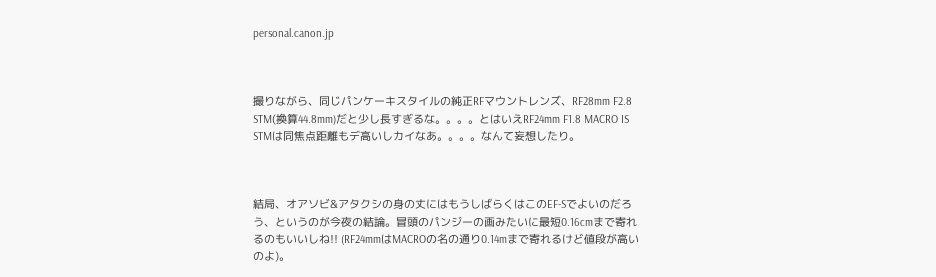personal.canon.jp



撮りながら、同じパンケーキスタイルの純正RFマウントレンズ、RF28mm F2.8 STM(換算44.8mm)だと少し長すぎるな。。。。とはいえRF24mm F1.8 MACRO IS STMは同焦点距離もデ高いしカイなあ。。。。なんて妄想したり。



結局、オアソビ&アタクシの身の丈にはもうしばらくはこのEF-Sでよいのだろう、というのが今夜の結論。冒頭のパンジーの画みたいに最短0.16cmまで寄れるのもいいしね!! (RF24mmはMACROの名の通り0.14mまで寄れるけど値段が高いのよ)。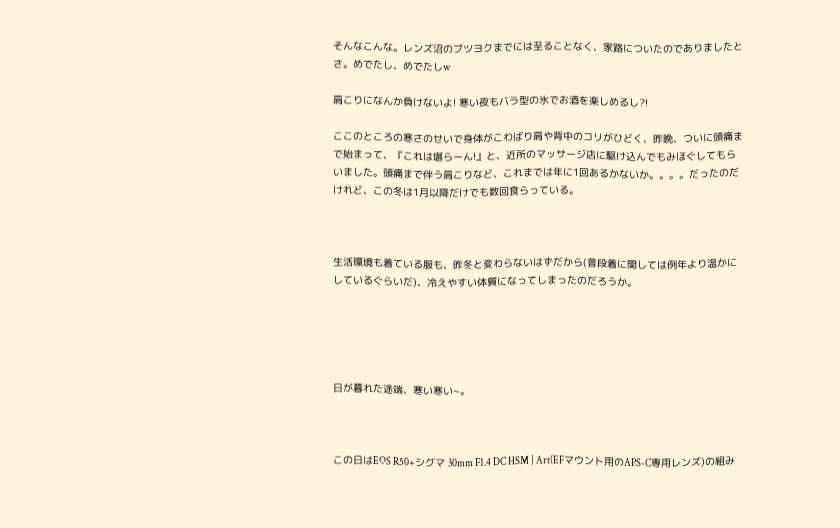そんなこんな。レンズ沼のブツヨクまでには至ることなく、家路についたのでありましたとさ。めでたし、めでたしw

肩こりになんか負けないよ! 寒い夜もバラ型の氷でお酒を楽しめるし?!

ここのところの寒さのせいで身体がこわばり肩や背中のコリがひどく、昨晩、ついに頭痛まで始まって、『これは堪らーん!』と、近所のマッサージ店に駆け込んでもみほぐしてもらいました。頭痛まで伴う肩こりなど、これまでは年に1回あるかないか。。。。だったのだけれど、この冬は1月以降だけでも数回食らっている。



生活環境も着ている服も、昨冬と変わらないはずだから(普段着に関しては例年より温かにしているぐらいだ)、冷えやすい体質になってしまったのだろうか。





日が暮れた途端、寒い寒い~。



この日はEOS R50+シグマ 30mm F1.4 DC HSM | Art(EFマウント用のAPS-C専用レンズ)の組み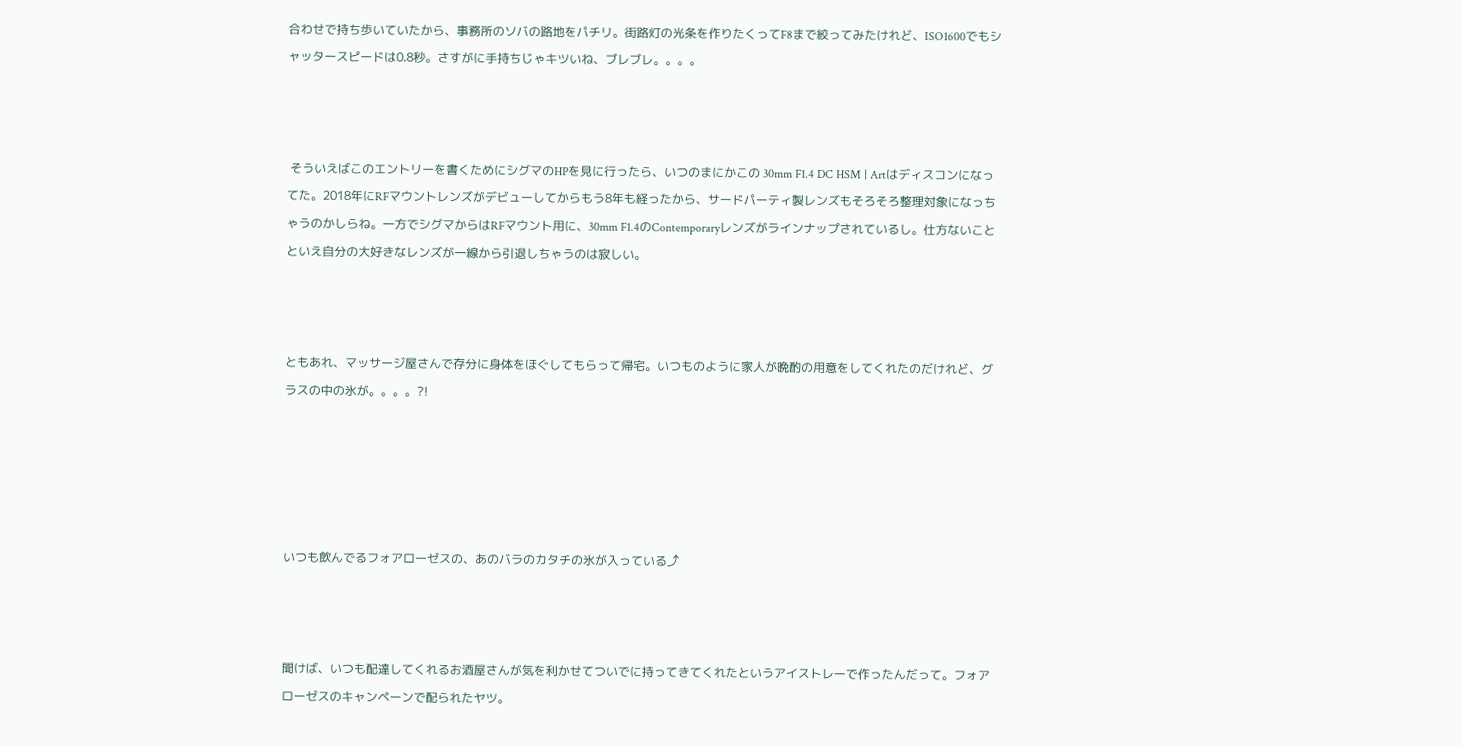合わせで持ち歩いていたから、事務所のソバの路地をパチリ。街路灯の光条を作りたくってF8まで絞ってみたけれど、ISO1600でもシャッタースピードは0.8秒。さすがに手持ちじゃキツいね、ブレブレ。。。。



 そういえばこのエントリーを書くためにシグマのHPを見に行ったら、いつのまにかこの 30mm F1.4 DC HSM | Artはディスコンになってた。2018年にRFマウントレンズがデビューしてからもう8年も経ったから、サードパーティ製レンズもそろそろ整理対象になっちゃうのかしらね。一方でシグマからはRFマウント用に、30mm F1.4のContemporaryレンズがラインナップされているし。仕方ないことといえ自分の大好きなレンズが一線から引退しちゃうのは寂しい。



ともあれ、マッサージ屋さんで存分に身体をほぐしてもらって帰宅。いつものように家人が晩酌の用意をしてくれたのだけれど、グラスの中の氷が。。。。?!





いつも飲んでるフォアローゼスの、あのバラのカタチの氷が入っている⤴



聞けば、いつも配達してくれるお酒屋さんが気を利かせてついでに持ってきてくれたというアイストレーで作ったんだって。フォアローゼスのキャンペーンで配られたヤツ。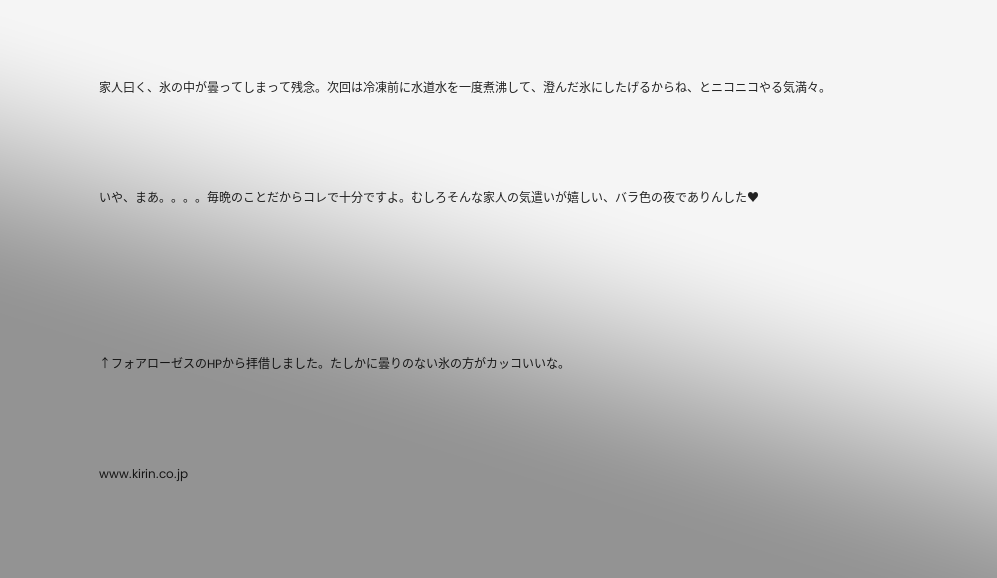家人曰く、氷の中が曇ってしまって残念。次回は冷凍前に水道水を一度煮沸して、澄んだ氷にしたげるからね、とニコニコやる気満々。



いや、まあ。。。。毎晩のことだからコレで十分ですよ。むしろそんな家人の気遣いが嬉しい、バラ色の夜でありんした♥





↑フォアローゼスのHPから拝借しました。たしかに曇りのない氷の方がカッコいいな。



www.kirin.co.jp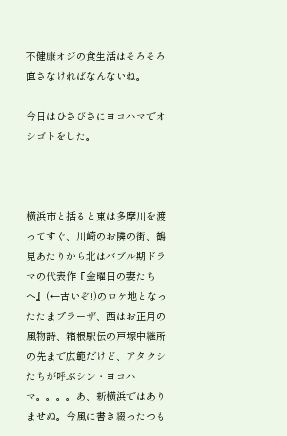不健康オジの食生活はそろそろ直さなければなんないね。

今日はひさびさにヨコハマでオシゴトをした。



横浜市と括ると東は多摩川を渡ってすぐ、川崎のお隣の街、鶴見あたりから北はバブル期ドラマの代表作『金曜日の妻たちへ』(←古いぞ!)のロケ地となったたまプラーザ、西はお正月の風物詩、箱根駅伝の戸塚中継所の先まで広範だけど、アタクシたちが呼ぶシン・ヨコハマ。。。。あ、新横浜ではありませぬ。今風に書き綴ったつも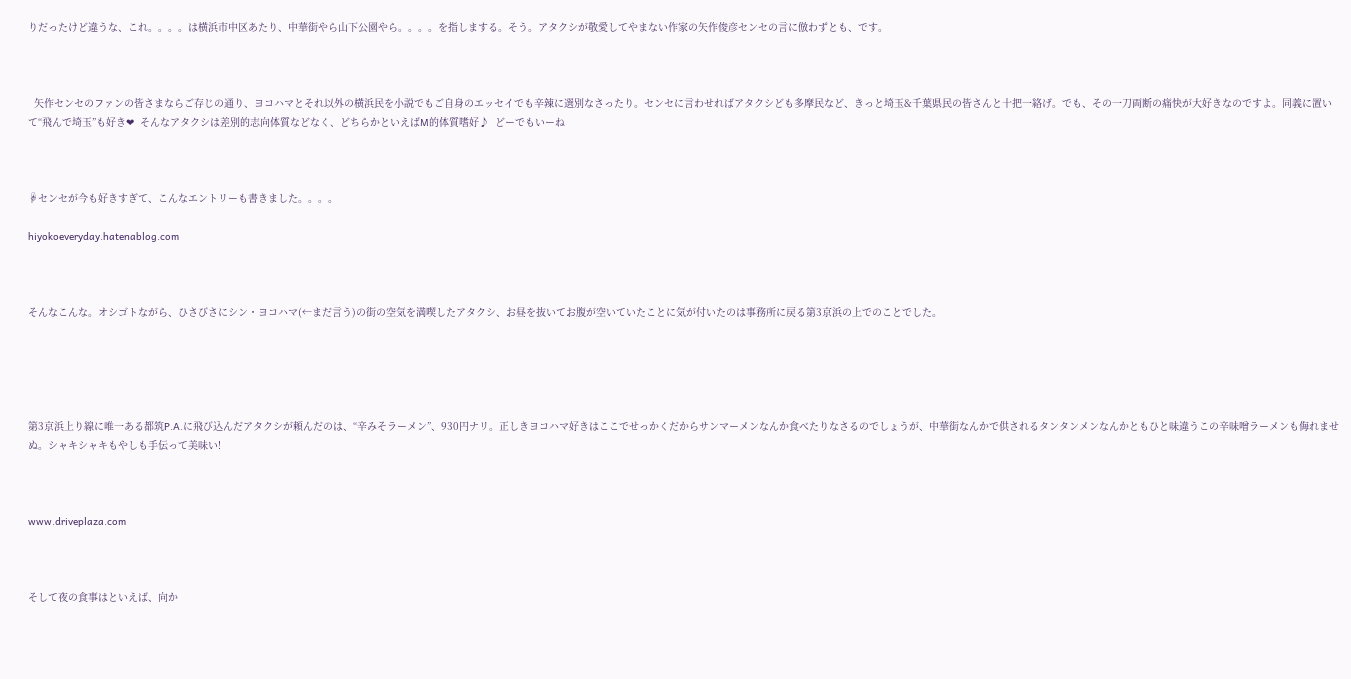りだったけど違うな、これ。。。。は横浜市中区あたり、中華街やら山下公園やら。。。。を指しまする。そう。アタクシが敬愛してやまない作家の矢作俊彦センセの言に倣わずとも、です。



  矢作センセのファンの皆さまならご存じの通り、ヨコハマとそれ以外の横浜民を小説でもご自身のエッセイでも辛辣に選別なさったり。センセに言わせればアタクシども多摩民など、きっと埼玉&千葉県民の皆さんと十把一絡げ。でも、その一刀両断の痛快が大好きなのですよ。同義に置いて“飛んで埼玉”も好き❤  そんなアタクシは差別的志向体質などなく、どちらかといえばM的体質嗜好♪  どーでもいーね



☟センセが今も好きすぎて、こんなエントリーも書きました。。。。

hiyokoeveryday.hatenablog.com



そんなこんな。オシゴトながら、ひさびさにシン・ヨコハマ(←まだ言う)の街の空気を満喫したアタクシ、お昼を抜いてお腹が空いていたことに気が付いたのは事務所に戻る第3京浜の上でのことでした。





第3京浜上り線に唯一ある都筑P.A.に飛び込んだアタクシが頼んだのは、“辛みそラーメン”、930円ナリ。正しきヨコハマ好きはここでせっかくだからサンマーメンなんか食べたりなさるのでしょうが、中華街なんかで供されるタンタンメンなんかともひと味違うこの辛味噌ラーメンも侮れませぬ。シャキシャキもやしも手伝って美味い!



www.driveplaza.com



そして夜の食事はといえば、向か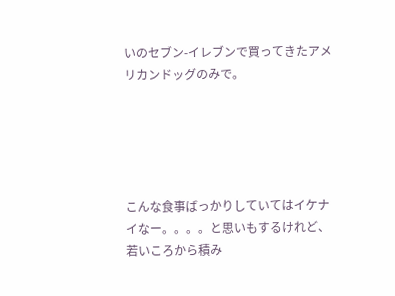いのセブン-イレブンで買ってきたアメリカンドッグのみで。





こんな食事ばっかりしていてはイケナイなー。。。。と思いもするけれど、若いころから積み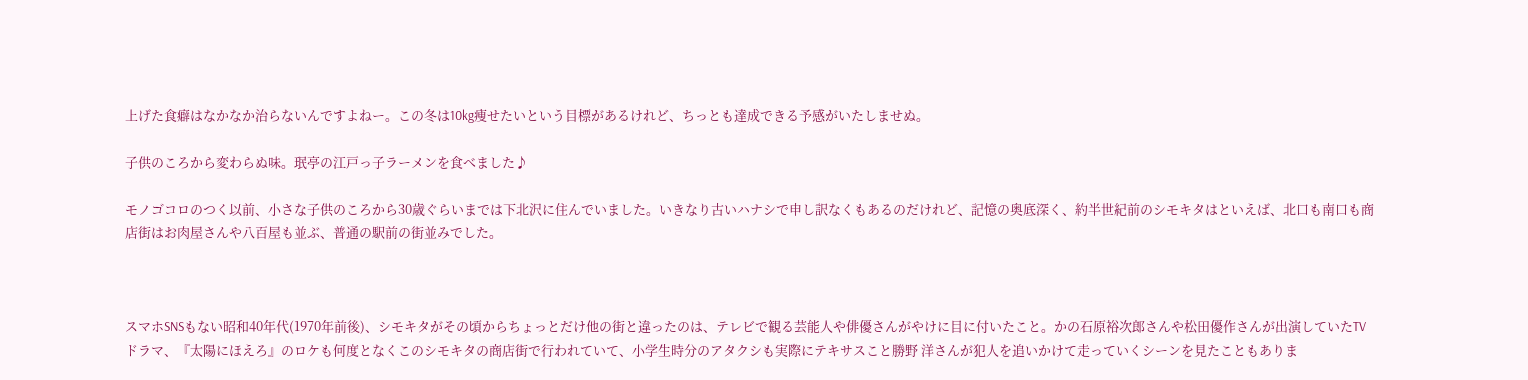上げた食癖はなかなか治らないんですよねー。この冬は10kg痩せたいという目標があるけれど、ちっとも達成できる予感がいたしませぬ。

子供のころから変わらぬ味。珉亭の江戸っ子ラーメンを食べました♪

モノゴコロのつく以前、小さな子供のころから30歳ぐらいまでは下北沢に住んでいました。いきなり古いハナシで申し訳なくもあるのだけれど、記憶の奥底深く、約半世紀前のシモキタはといえば、北口も南口も商店街はお肉屋さんや八百屋も並ぶ、普通の駅前の街並みでした。



スマホSNSもない昭和40年代(1970年前後)、シモキタがその頃からちょっとだけ他の街と違ったのは、テレビで観る芸能人や俳優さんがやけに目に付いたこと。かの石原裕次郎さんや松田優作さんが出演していたTVドラマ、『太陽にほえろ』のロケも何度となくこのシモキタの商店街で行われていて、小学生時分のアタクシも実際にテキサスこと勝野 洋さんが犯人を追いかけて走っていくシーンを見たこともありま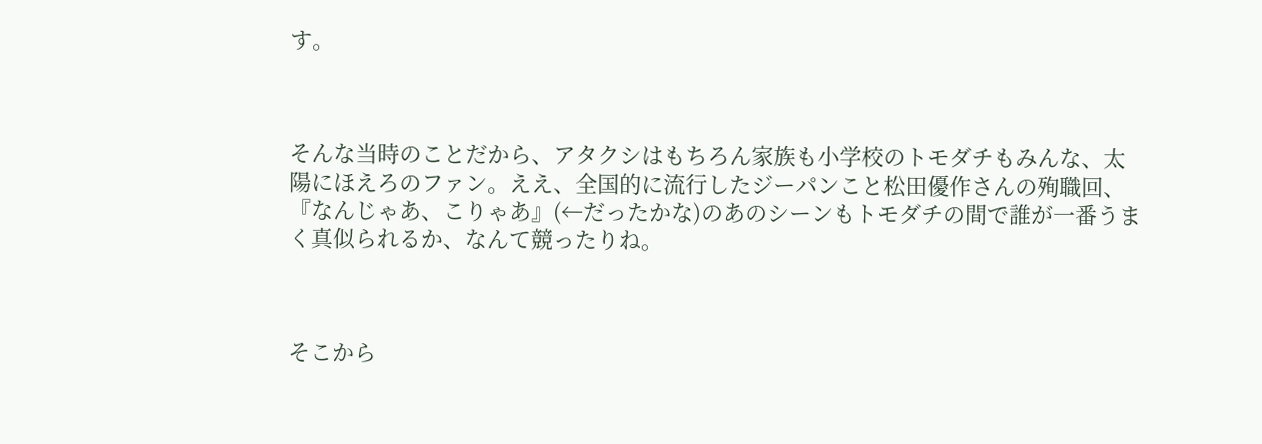す。



そんな当時のことだから、アタクシはもちろん家族も小学校のトモダチもみんな、太陽にほえろのファン。ええ、全国的に流行したジーパンこと松田優作さんの殉職回、『なんじゃあ、こりゃあ』(←だったかな)のあのシーンもトモダチの間で誰が一番うまく真似られるか、なんて競ったりね。



そこから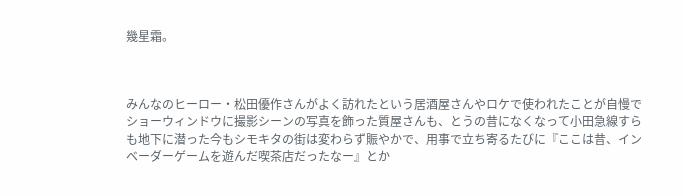幾星霜。



みんなのヒーロー・松田優作さんがよく訪れたという居酒屋さんやロケで使われたことが自慢でショーウィンドウに撮影シーンの写真を飾った質屋さんも、とうの昔になくなって小田急線すらも地下に潜った今もシモキタの街は変わらず賑やかで、用事で立ち寄るたびに『ここは昔、インベーダーゲームを遊んだ喫茶店だったなー』とか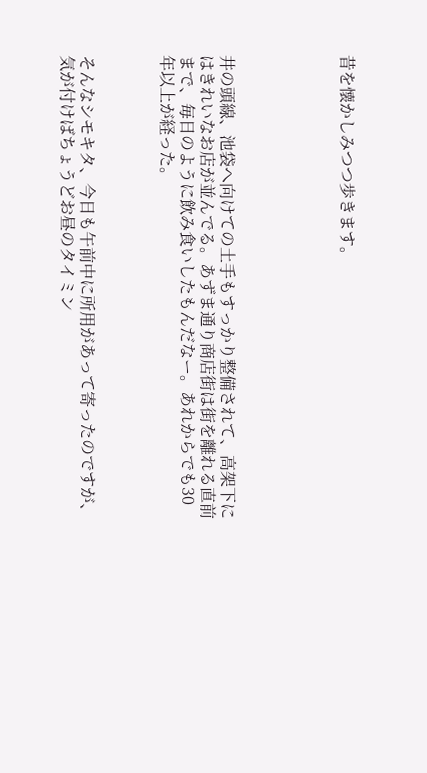昔を懐かしみつつ歩きます。





井の頭線、池袋へ向けての土手もすっかり整備されて、高架下にはきれいなお店が並んでる。あずま通り商店街は街を離れる直前まで、毎日のように飲み食いしたもんだなー。あれからでも30年以上が経った。



そんなシモキタ、今日も午前中に所用があって寄ったのですが、気が付けばちょうどお昼のタイミン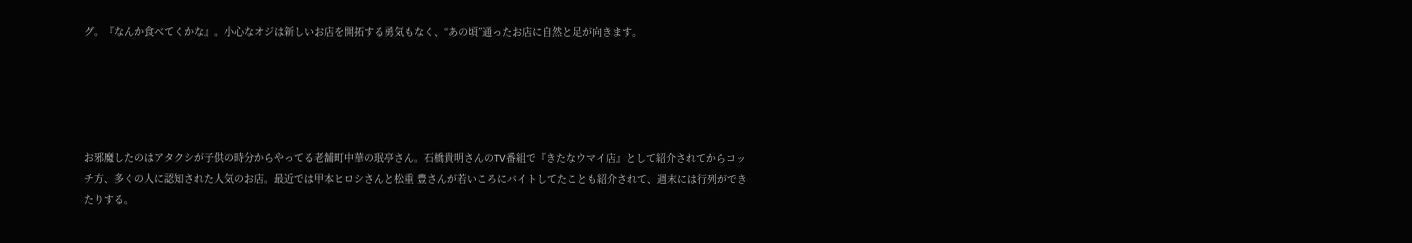グ。『なんか食べてくかな』。小心なオジは新しいお店を開拓する勇気もなく、“あの頃”通ったお店に自然と足が向きます。





お邪魔したのはアタクシが子供の時分からやってる老舗町中華の珉亭さん。石橋貴明さんのTV番組で『きたなウマイ店』として紹介されてからコッチ方、多くの人に認知された人気のお店。最近では甲本ヒロシさんと松重 豊さんが若いころにバイトしてたことも紹介されて、週末には行列ができたりする。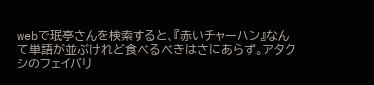webで珉亭さんを検索すると、『赤いチャーハン』なんて単語が並ぶけれど食べるべきはさにあらず。アタクシのフェイバリ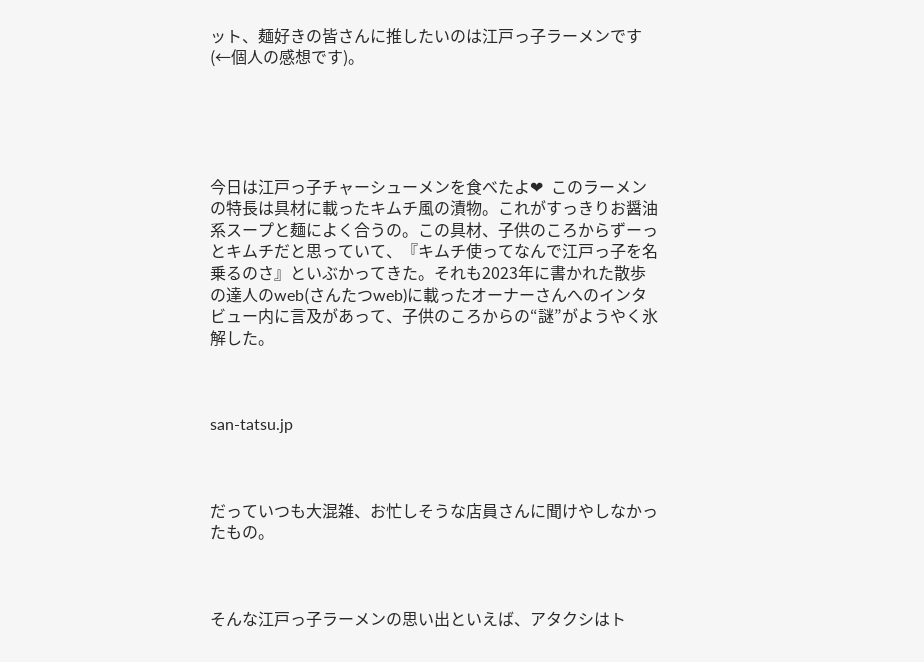ット、麺好きの皆さんに推したいのは江戸っ子ラーメンです(←個人の感想です)。





今日は江戸っ子チャーシューメンを食べたよ❤  このラーメンの特長は具材に載ったキムチ風の漬物。これがすっきりお醤油系スープと麺によく合うの。この具材、子供のころからずーっとキムチだと思っていて、『キムチ使ってなんで江戸っ子を名乗るのさ』といぶかってきた。それも2023年に書かれた散歩の達人のweb(さんたつweb)に載ったオーナーさんへのインタビュー内に言及があって、子供のころからの“謎”がようやく氷解した。



san-tatsu.jp



だっていつも大混雑、お忙しそうな店員さんに聞けやしなかったもの。



そんな江戸っ子ラーメンの思い出といえば、アタクシはト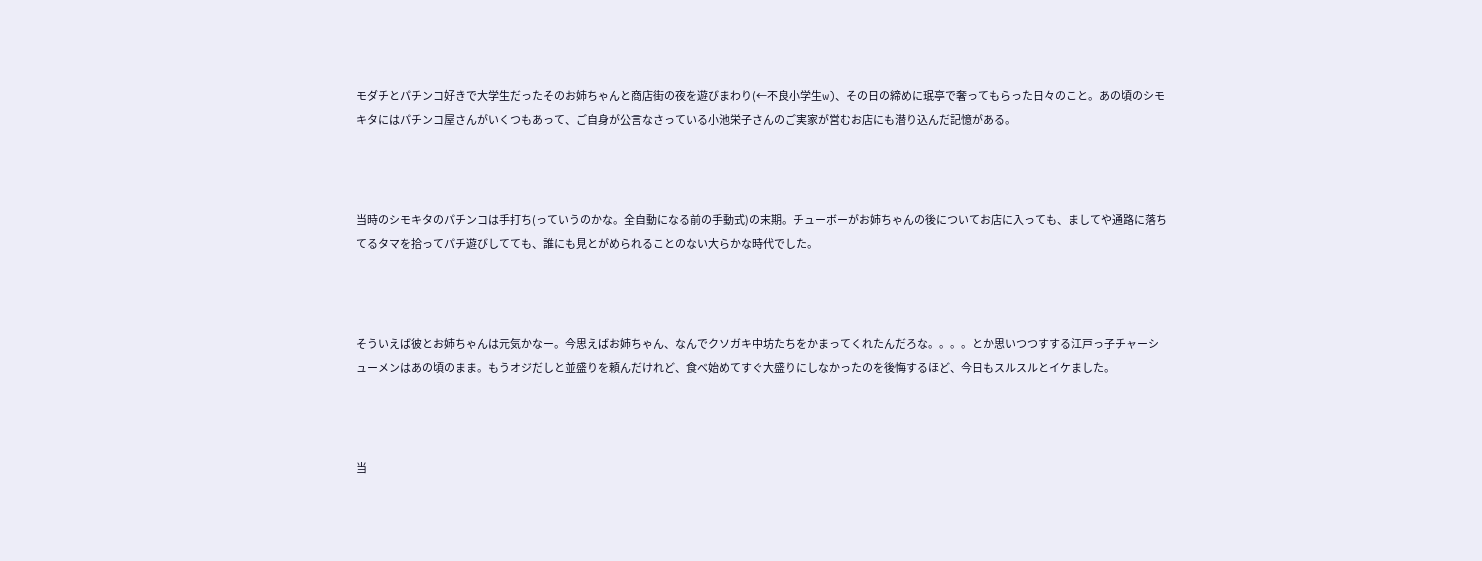モダチとパチンコ好きで大学生だったそのお姉ちゃんと商店街の夜を遊びまわり(←不良小学生w)、その日の締めに珉亭で奢ってもらった日々のこと。あの頃のシモキタにはパチンコ屋さんがいくつもあって、ご自身が公言なさっている小池栄子さんのご実家が営むお店にも潜り込んだ記憶がある。



当時のシモキタのパチンコは手打ち(っていうのかな。全自動になる前の手動式)の末期。チューボーがお姉ちゃんの後についてお店に入っても、ましてや通路に落ちてるタマを拾ってパチ遊びしてても、誰にも見とがめられることのない大らかな時代でした。



そういえば彼とお姉ちゃんは元気かなー。今思えばお姉ちゃん、なんでクソガキ中坊たちをかまってくれたんだろな。。。。とか思いつつすする江戸っ子チャーシューメンはあの頃のまま。もうオジだしと並盛りを頼んだけれど、食べ始めてすぐ大盛りにしなかったのを後悔するほど、今日もスルスルとイケました。



当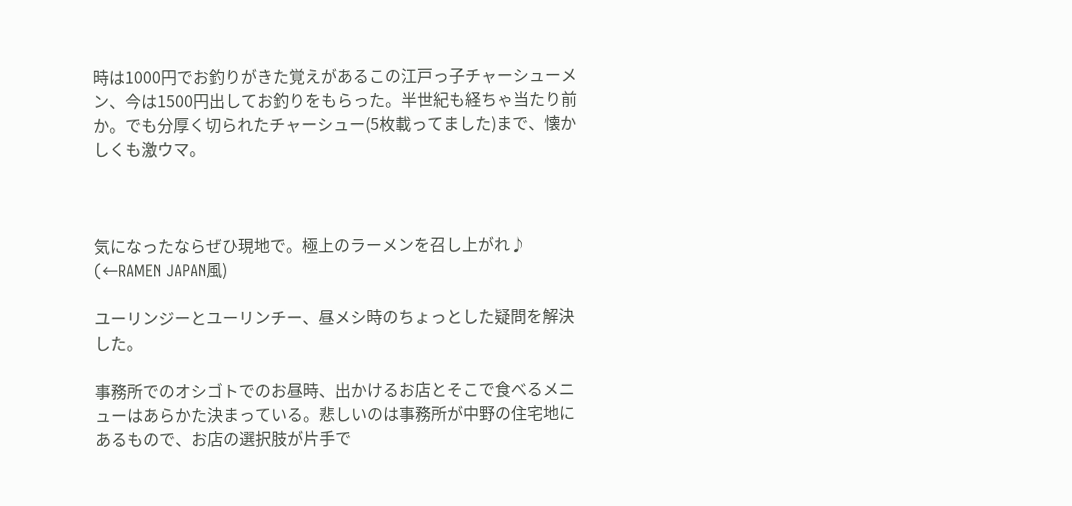時は1000円でお釣りがきた覚えがあるこの江戸っ子チャーシューメン、今は1500円出してお釣りをもらった。半世紀も経ちゃ当たり前か。でも分厚く切られたチャーシュー(5枚載ってました)まで、懐かしくも激ウマ。



気になったならぜひ現地で。極上のラーメンを召し上がれ♪ (←RAMEN JAPAN風)

ユーリンジーとユーリンチー、昼メシ時のちょっとした疑問を解決した。

事務所でのオシゴトでのお昼時、出かけるお店とそこで食べるメニューはあらかた決まっている。悲しいのは事務所が中野の住宅地にあるもので、お店の選択肢が片手で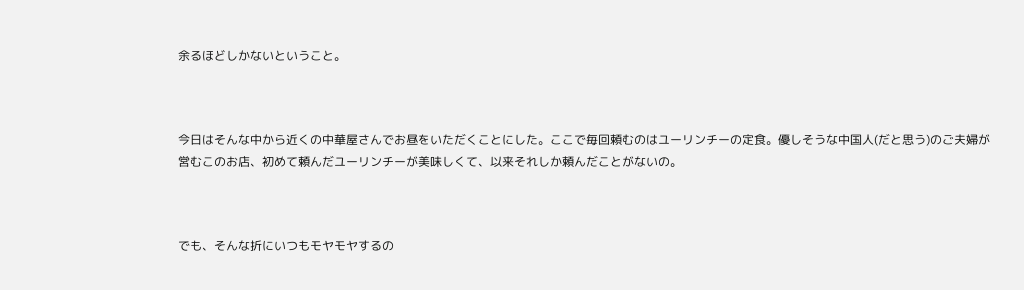余るほどしかないということ。



今日はそんな中から近くの中華屋さんでお昼をいただくことにした。ここで毎回頼むのはユーリンチーの定食。優しそうな中国人(だと思う)のご夫婦が営むこのお店、初めて頼んだユーリンチーが美味しくて、以来それしか頼んだことがないの。



でも、そんな折にいつもモヤモヤするの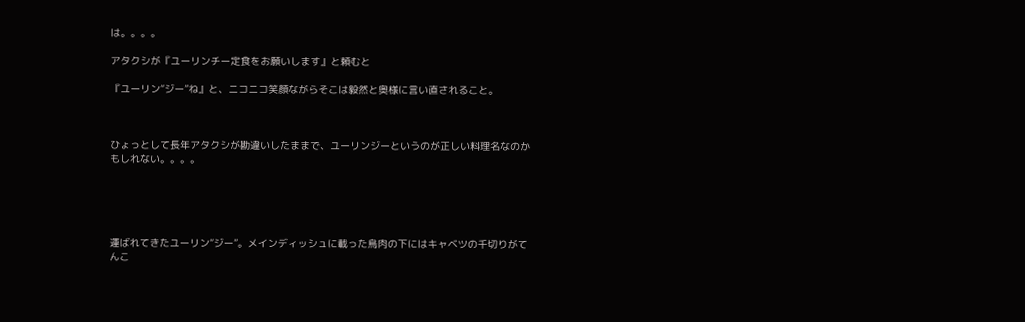は。。。。

アタクシが『ユーリンチー定食をお願いします』と頼むと

『ユーリン“ジー”ね』と、ニコニコ笑顔ながらそこは毅然と奥様に言い直されること。



ひょっとして長年アタクシが勘違いしたままで、ユーリンジーというのが正しい料理名なのかもしれない。。。。





運ばれてきたユーリン“ジー”。メインディッシュに載った鳥肉の下にはキャベツの千切りがてんこ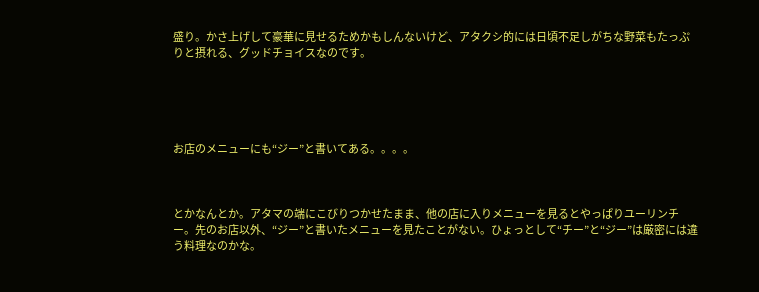盛り。かさ上げして豪華に見せるためかもしんないけど、アタクシ的には日頃不足しがちな野菜もたっぷりと摂れる、グッドチョイスなのです。





お店のメニューにも“ジー”と書いてある。。。。



とかなんとか。アタマの端にこびりつかせたまま、他の店に入りメニューを見るとやっぱりユーリンチー。先のお店以外、“ジー”と書いたメニューを見たことがない。ひょっとして“チー”と“ジー”は厳密には違う料理なのかな。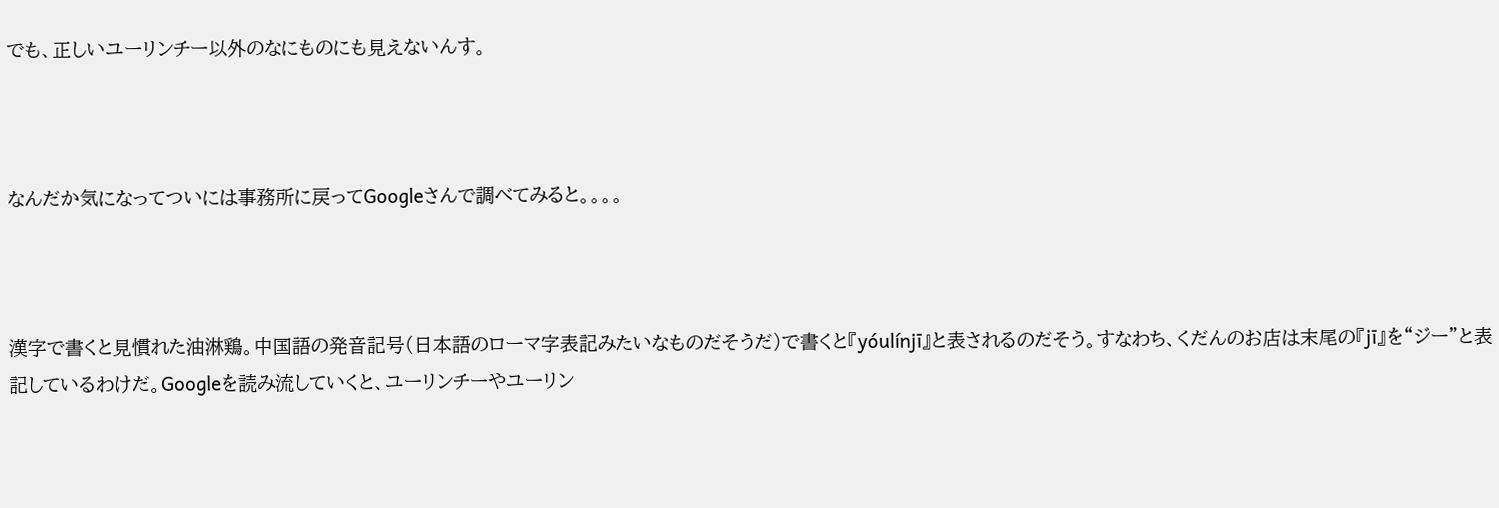でも、正しいユーリンチー以外のなにものにも見えないんす。



なんだか気になってついには事務所に戻ってGoogleさんで調べてみると。。。。



漢字で書くと見慣れた油淋鶏。中国語の発音記号(日本語のローマ字表記みたいなものだそうだ)で書くと『yóulínjī』と表されるのだそう。すなわち、くだんのお店は末尾の『jī』を“ジー”と表記しているわけだ。Googleを読み流していくと、ユーリンチーやユーリン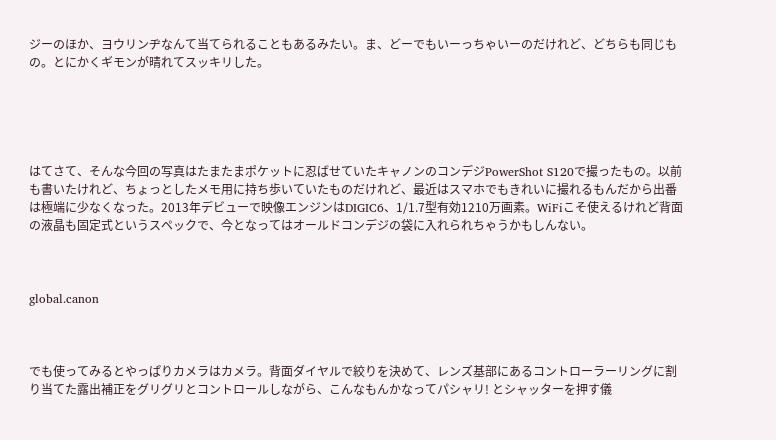ジーのほか、ヨウリンヂなんて当てられることもあるみたい。ま、どーでもいーっちゃいーのだけれど、どちらも同じもの。とにかくギモンが晴れてスッキリした。





はてさて、そんな今回の写真はたまたまポケットに忍ばせていたキャノンのコンデジPowerShot S120で撮ったもの。以前も書いたけれど、ちょっとしたメモ用に持ち歩いていたものだけれど、最近はスマホでもきれいに撮れるもんだから出番は極端に少なくなった。2013年デビューで映像エンジンはDIGIC6、1/1.7型有効1210万画素。WiFiこそ使えるけれど背面の液晶も固定式というスペックで、今となってはオールドコンデジの袋に入れられちゃうかもしんない。



global.canon



でも使ってみるとやっぱりカメラはカメラ。背面ダイヤルで絞りを決めて、レンズ基部にあるコントローラーリングに割り当てた露出補正をグリグリとコントロールしながら、こんなもんかなってパシャリ! とシャッターを押す儀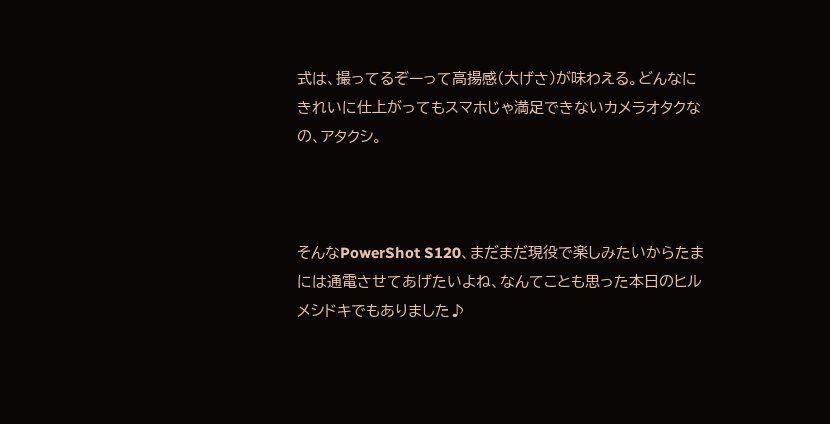式は、撮ってるぞーって高揚感(大げさ)が味わえる。どんなにきれいに仕上がってもスマホじゃ満足できないカメラオタクなの、アタクシ。



そんなPowerShot S120、まだまだ現役で楽しみたいからたまには通電させてあげたいよね、なんてことも思った本日のヒルメシドキでもありました♪